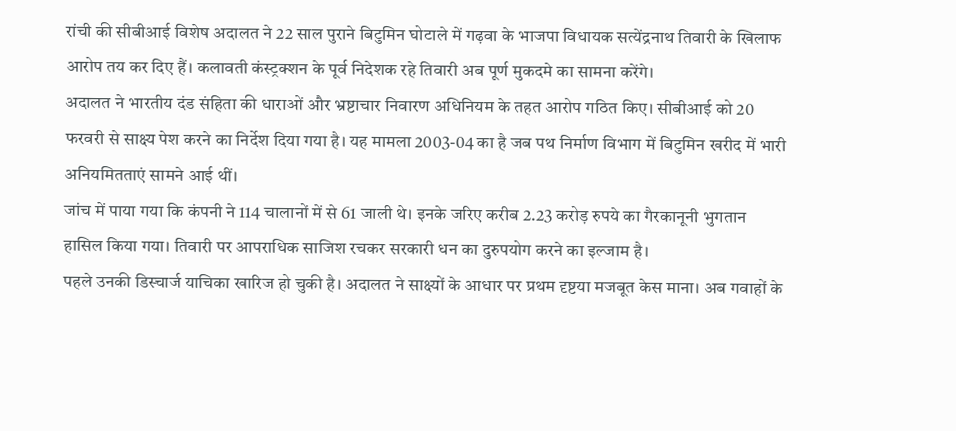रांची की सीबीआई विशेष अदालत ने 22 साल पुराने बिटुमिन घोटाले में गढ़वा के भाजपा विधायक सत्येंद्रनाथ तिवारी के खिलाफ आरोप तय कर दिए हैं। कलावती कंस्ट्रक्शन के पूर्व निदेशक रहे तिवारी अब पूर्ण मुकदमे का सामना करेंगे।
अदालत ने भारतीय दंड संहिता की धाराओं और भ्रष्टाचार निवारण अधिनियम के तहत आरोप गठित किए। सीबीआई को 20 फरवरी से साक्ष्य पेश करने का निर्देश दिया गया है। यह मामला 2003-04 का है जब पथ निर्माण विभाग में बिटुमिन खरीद में भारी अनियमितताएं सामने आई थीं।
जांच में पाया गया कि कंपनी ने 114 चालानों में से 61 जाली थे। इनके जरिए करीब 2.23 करोड़ रुपये का गैरकानूनी भुगतान हासिल किया गया। तिवारी पर आपराधिक साजिश रचकर सरकारी धन का दुरुपयोग करने का इल्जाम है।
पहले उनकी डिस्चार्ज याचिका खारिज हो चुकी है। अदालत ने साक्ष्यों के आधार पर प्रथम दृष्टया मजबूत केस माना। अब गवाहों के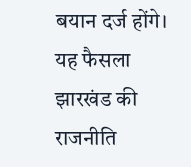बयान दर्ज होंगे।
यह फैसला झारखंड की राजनीति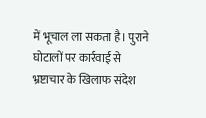में भूचाल ला सकता है। पुराने घोटालों पर कार्रवाई से भ्रष्टाचार के खिलाफ संदेश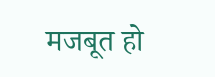मजबूत हो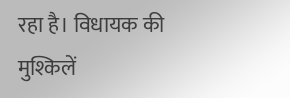रहा है। विधायक की मुश्किलें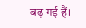बढ़ गई हैं।